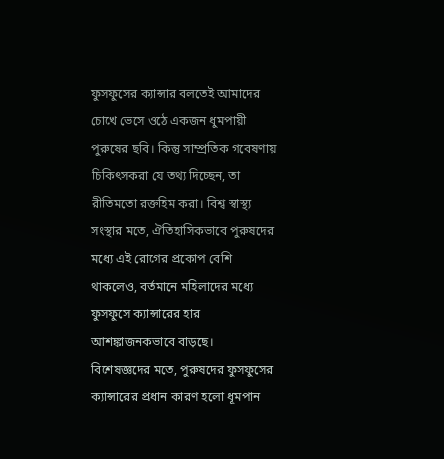ফুসফুসের ক্যান্সার বলতেই আমাদের চোখে ভেসে ওঠে একজন ধুমপায়ী পুরুষের ছবি। কিন্তু সাম্প্রতিক গবেষণায় চিকিৎসকরা যে তথ্য দিচ্ছেন, তা রীতিমতো রক্তহিম করা। বিশ্ব স্বাস্থ্য সংস্থার মতে, ঐতিহাসিকভাবে পুরুষদের মধ্যে এই রোগের প্রকোপ বেশি থাকলেও, বর্তমানে মহিলাদের মধ্যে ফুসফুসে ক্যান্সারের হার আশঙ্কাজনকভাবে বাড়ছে।
বিশেষজ্ঞদের মতে, পুরুষদের ফুসফুসের ক্যান্সারের প্রধান কারণ হলো ধূমপান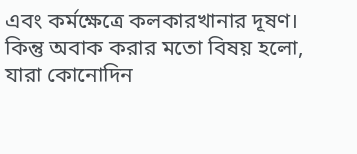এবং কর্মক্ষেত্রে কলকারখানার দূষণ। কিন্তু অবাক করার মতো বিষয় হলো, যারা কোনোদিন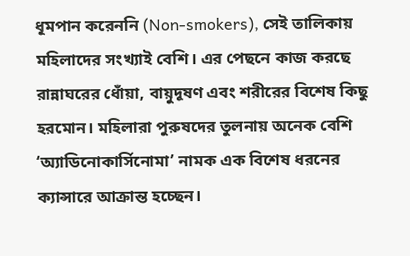ধূমপান করেননি (Non-smokers), সেই তালিকায় মহিলাদের সংখ্যাই বেশি। এর পেছনে কাজ করছে রান্নাঘরের ধোঁয়া, বায়ুদূষণ এবং শরীরের বিশেষ কিছু হরমোন। মহিলারা পুরুষদের তুলনায় অনেক বেশি ‘অ্যাডিনোকার্সিনোমা’ নামক এক বিশেষ ধরনের ক্যান্সারে আক্রান্ত হচ্ছেন।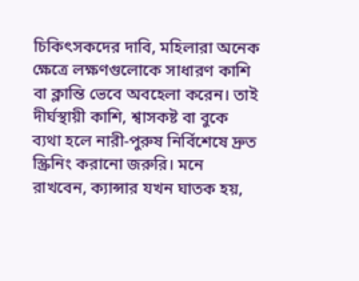চিকিৎসকদের দাবি, মহিলারা অনেক ক্ষেত্রে লক্ষণগুলোকে সাধারণ কাশি বা ক্লান্তি ভেবে অবহেলা করেন। তাই দীর্ঘস্থায়ী কাশি, শ্বাসকষ্ট বা বুকে ব্যথা হলে নারী-পুরুষ নির্বিশেষে দ্রুত স্ক্রিনিং করানো জরুরি। মনে রাখবেন, ক্যান্সার যখন ঘাতক হয়,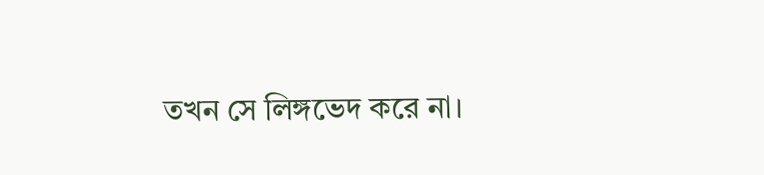তখন সে লিঙ্গভেদ করে না।